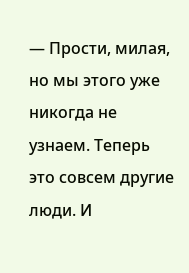— Прости, милая, но мы этого уже никогда не узнаем. Теперь это совсем другие люди. И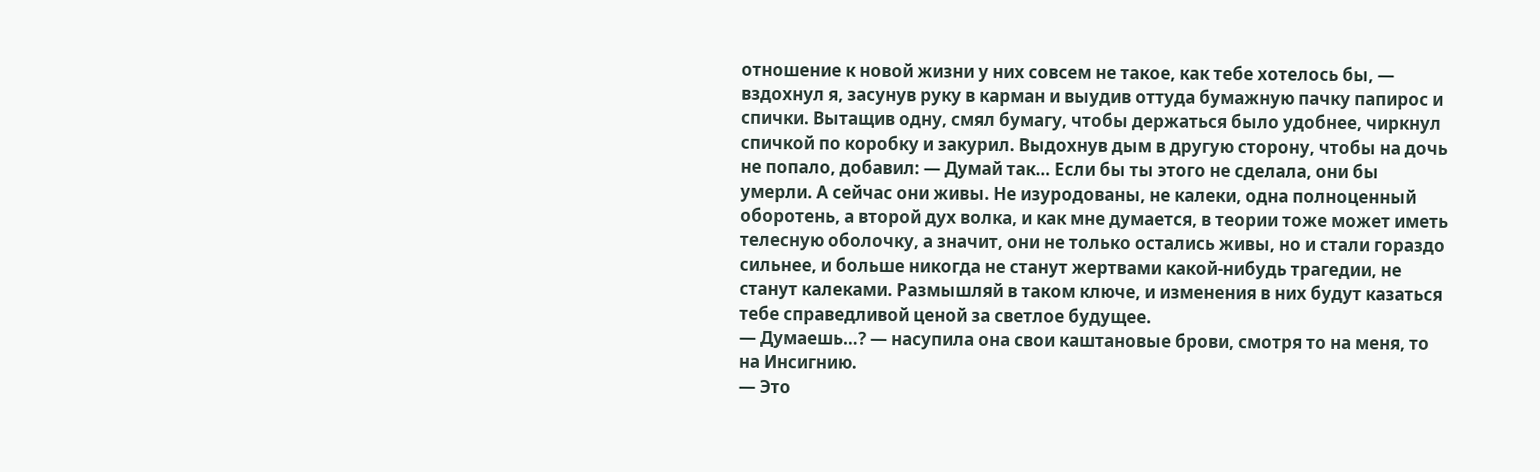отношение к новой жизни у них совсем не такое, как тебе хотелось бы, — вздохнул я, засунув руку в карман и выудив оттуда бумажную пачку папирос и спички. Вытащив одну, смял бумагу, чтобы держаться было удобнее, чиркнул спичкой по коробку и закурил. Выдохнув дым в другую сторону, чтобы на дочь не попало, добавил: — Думай так… Если бы ты этого не сделала, они бы умерли. А сейчас они живы. Не изуродованы, не калеки, одна полноценный оборотень, а второй дух волка, и как мне думается, в теории тоже может иметь телесную оболочку, а значит, они не только остались живы, но и стали гораздо сильнее, и больше никогда не станут жертвами какой-нибудь трагедии, не станут калеками. Размышляй в таком ключе, и изменения в них будут казаться тебе справедливой ценой за светлое будущее.
— Думаешь…? — насупила она свои каштановые брови, смотря то на меня, то на Инсигнию.
— Это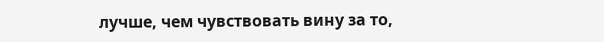лучше, чем чувствовать вину за то,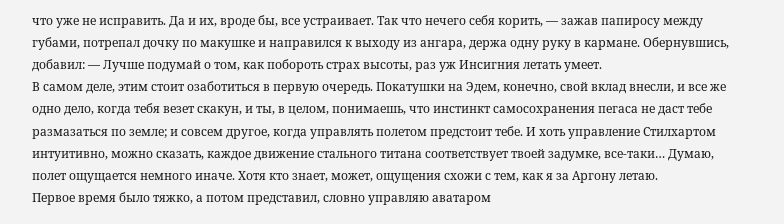что уже не исправить. Да и их, вроде бы, все устраивает. Так что нечего себя корить, — зажав папиросу между губами, потрепал дочку по макушке и направился к выходу из ангара, держа одну руку в кармане. Обернувшись, добавил: — Лучше подумай о том, как побороть страх высоты, раз уж Инсигния летать умеет.
В самом деле, этим стоит озаботиться в первую очередь. Покатушки на Эдем, конечно, свой вклад внесли, и все же одно дело, когда тебя везет скакун, и ты, в целом, понимаешь, что инстинкт самосохранения пегаса не даст тебе размазаться по земле; и совсем другое, когда управлять полетом предстоит тебе. И хоть управление Стилхартом интуитивно, можно сказать, каждое движение стального титана соответствует твоей задумке, все-таки… Думаю, полет ощущается немного иначе. Хотя кто знает, может, ощущения схожи с тем, как я за Аргону летаю.
Первое время было тяжко, а потом представил, словно управляю аватаром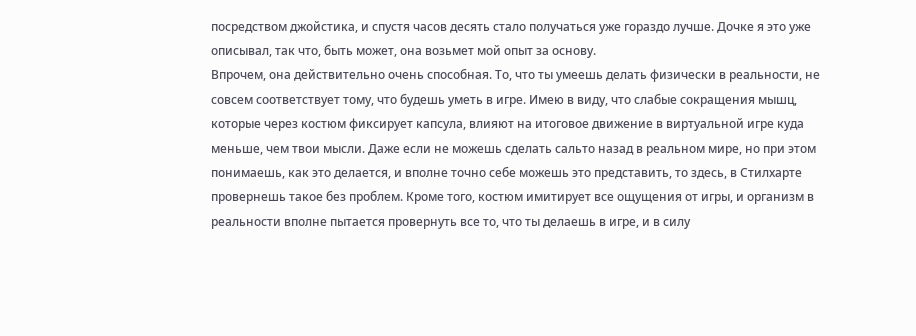посредством джойстика, и спустя часов десять стало получаться уже гораздо лучше. Дочке я это уже описывал, так что, быть может, она возьмет мой опыт за основу.
Впрочем, она действительно очень способная. То, что ты умеешь делать физически в реальности, не совсем соответствует тому, что будешь уметь в игре. Имею в виду, что слабые сокращения мышц, которые через костюм фиксирует капсула, влияют на итоговое движение в виртуальной игре куда меньше, чем твои мысли. Даже если не можешь сделать сальто назад в реальном мире, но при этом понимаешь, как это делается, и вполне точно себе можешь это представить, то здесь, в Стилхарте провернешь такое без проблем. Кроме того, костюм имитирует все ощущения от игры, и организм в реальности вполне пытается провернуть все то, что ты делаешь в игре, и в силу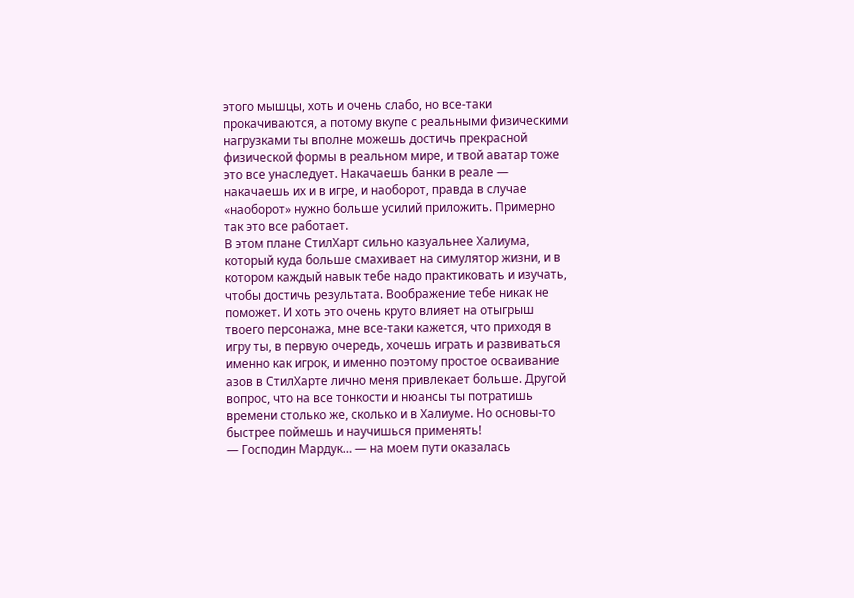этого мышцы, хоть и очень слабо, но все-таки прокачиваются, а потому вкупе с реальными физическими нагрузками ты вполне можешь достичь прекрасной физической формы в реальном мире, и твой аватар тоже это все унаследует. Накачаешь банки в реале — накачаешь их и в игре, и наоборот, правда в случае «наоборот» нужно больше усилий приложить. Примерно так это все работает.
В этом плане СтилХарт сильно казуальнее Халиума, который куда больше смахивает на симулятор жизни, и в котором каждый навык тебе надо практиковать и изучать, чтобы достичь результата. Воображение тебе никак не поможет. И хоть это очень круто влияет на отыгрыш твоего персонажа, мне все-таки кажется, что приходя в игру ты, в первую очередь, хочешь играть и развиваться именно как игрок, и именно поэтому простое осваивание азов в СтилХарте лично меня привлекает больше. Другой вопрос, что на все тонкости и нюансы ты потратишь времени столько же, сколько и в Халиуме. Но основы-то быстрее поймешь и научишься применять!
— Господин Мардук… — на моем пути оказалась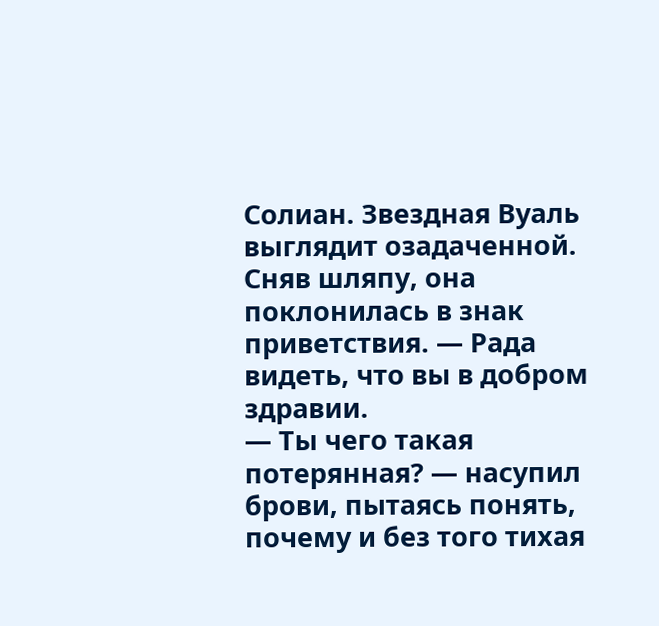Солиан. Звездная Вуаль выглядит озадаченной. Сняв шляпу, она поклонилась в знак приветствия. — Рада видеть, что вы в добром здравии.
— Ты чего такая потерянная? — насупил брови, пытаясь понять, почему и без того тихая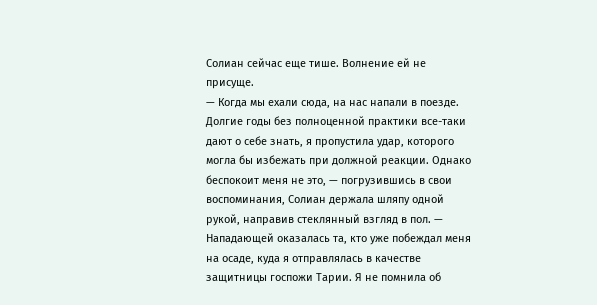Солиан сейчас еще тише. Волнение ей не присуще.
— Когда мы ехали сюда, на нас напали в поезде. Долгие годы без полноценной практики все-таки дают о себе знать, я пропустила удар, которого могла бы избежать при должной реакции. Однако беспокоит меня не это, — погрузившись в свои воспоминания, Солиан держала шляпу одной рукой, направив стеклянный взгляд в пол. — Нападающей оказалась та, кто уже побеждал меня на осаде, куда я отправлялась в качестве защитницы госпожи Тарии. Я не помнила об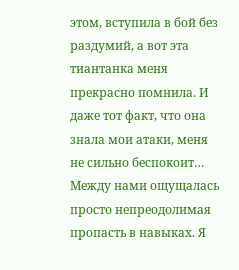этом, вступила в бой без раздумий, а вот эта тиантанка меня прекрасно помнила. И даже тот факт, что она знала мои атаки, меня не сильно беспокоит… Между нами ощущалась просто непреодолимая пропасть в навыках. Я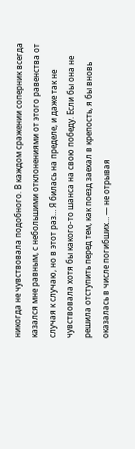никогда не чувствовала подобного. В каждом сражении соперник всегда казался мне равным, с небольшими отклонениями от этого равенства от случая к случаю, но в этот раз… Я билась на пределе, и даже так не чувствовала хотя бы какого-то шанса на свою победу. Если бы она не решила отступить перед тем, как поезд заехал в крепость, я бы вновь оказалась в числе погибших… — не отрывая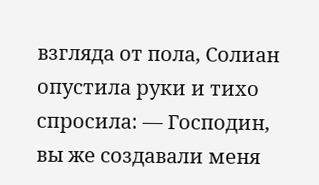взгляда от пола, Солиан опустила руки и тихо спросила: — Господин, вы же создавали меня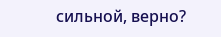сильной, верно?